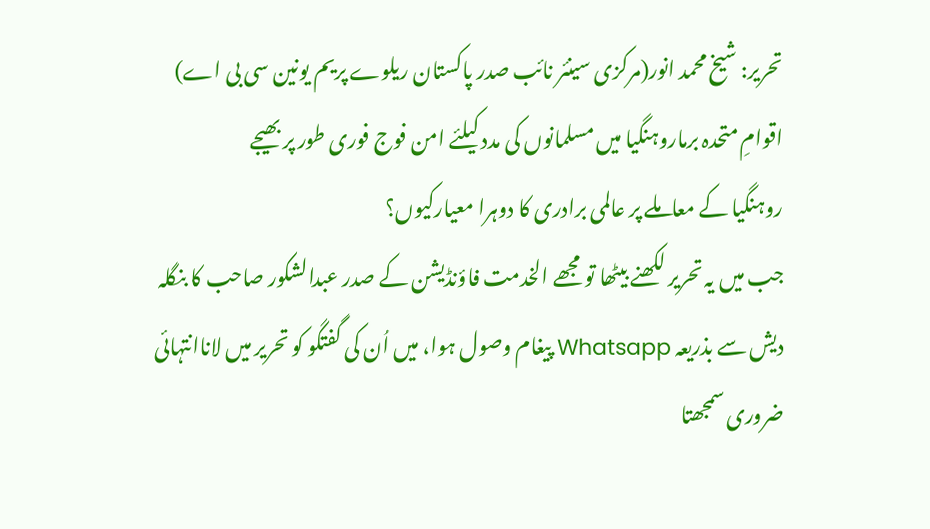تحریر: شیخ محمد انور(مرکزی سینئر نائب صدر پاکستان ریلوے پریم یونین سی بی اے)
اقوامِ متحدہ برماروہنگیا میں مسلمانوں کی مدد کیلئے امن فوج فوری طور پر بھیجے
روہنگیا کے معاملے پر عالمی برادری کا دوہرا معیارکیوں؟
جب میں یہ تحریر لکھنے بیٹھا تو مجھے الخدمت فاؤنڈیشن کے صدر عبدالشکور صاحب کا بنگلہ دیش سے بذریعہ Whatsapp پیغام وصول ہوا، میں اُن کی گفتگو کو تحریر میں لاناانتہائی ضروری سمجھتا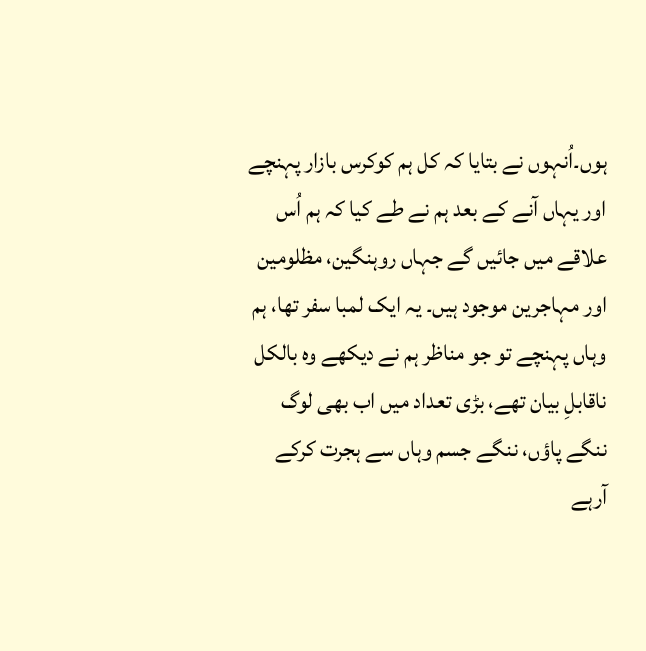ہوں۔اُنہوں نے بتایا کہ کل ہم کوکرس بازار پہنچے اور یہاں آنے کے بعد ہم نے طے کیا کہ ہم اُس علاقے میں جائیں گے جہاں روہنگین، مظلومین اور مہاجرین موجود ہیں۔ یہ ایک لمبا سفر تھا، ہم وہاں پہنچے تو جو مناظر ہم نے دیکھے وہ بالکل ناقابلِ بیان تھے، بڑی تعداد میں اب بھی لوگ ننگے پاؤں، ننگے جسم وہاں سے ہجرت کرکے آرہے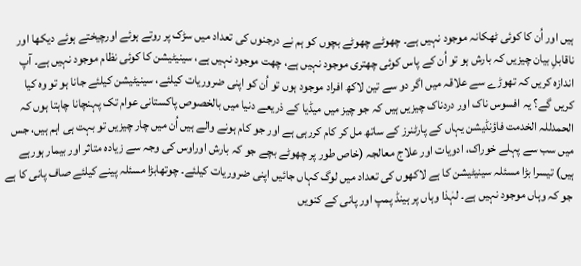ہیں اور اُن کا کوئی ٹھکانہ موجود نہیں ہے۔ چھوٹے چھوٹے بچوں کو ہم نے درجنوں کی تعداد میں سڑک پر روتے ہوئے اورچیختے ہوئے دیکھا اور ناقابلِ بیان چیزیں کہ بارش ہو تو اُن کے پاس کوئی چھتری موجود نہیں ہے، چھت موجود نہیں ہے، سینیٹیشن کا کوئی نظام موجود نہیں ہے۔ آپ اندازہ کریں کہ تھوڑے سے علاقہ میں اگر دو سے تین لاکھ افراد موجود ہوں تو اُن کو اپنی ضروریات کیلئے، سینیٹیشن کیلئے جانا ہو تو وہ کیا کریں گے؟ یہ افسوس ناک اور دردناک چیزیں ہیں کہ جو چیز میں میڈیا کے ذریعے دنیا میں بالخصوص پاکستانی عوام تک پہنچانا چاہتا ہوں کہ الحمدللہ الخدمت فاؤنڈیشن یہاں کے پارٹنرز کے ساتھ مل کر کام کررہی ہے اور جو کام ہونے والے ہیں اُن میں چار چیزیں تو بہت ہی اہم ہیں، جس میں سب سے پہلے خوراک، ادویات اور علاج معالجہ (خاص طور پر چھوٹے بچے جو کہ بارش اوراوس کی وجہ سے زیادہ متاثر اور بیمار ہورہے ہیں) تیسرا بڑا مسئلہ سینیٹیشن کا ہے لاکھوں کی تعداد میں لوگ کہاں جائیں اپنی ضروریات کیلئے۔ چوتھابڑا مسئلہ پینے کیلئے صاف پانی کا ہے جو کہ وہاں موجود نہیں ہے۔ لہٰذا وہاں پر ہینڈ پمپ اور پانی کے کنویں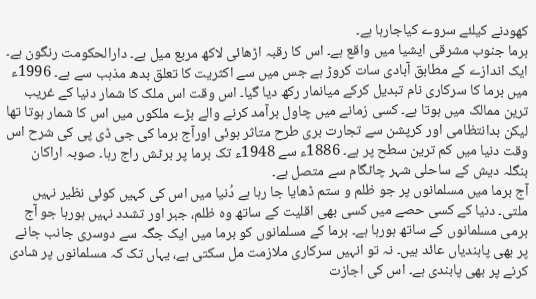کھودنے کیلئے سروے کیاجارہا ہے۔
برما جنوب مشرقی ایشیا میں واقع ہے۔ اس کا رقبہ اڑھائی لاکھ مربع میل ہے۔ دارالحکومت رنگون ہے۔ ایک اندازے کے مطابق آبادی سات کروڑ ہے جس میں سے اکثریت کا تعلق بدھ مذہب سے ہے۔ 1996ء میں برما کا سرکاری نام تبدیل کرکے میانمار رکھ دیا گیا۔ اس وقت اس ملک کا شمار دنیا کے غریب ترین ممالک میں ہوتا ہے۔ کسی زمانے میں چاول برآمد کرنے والے بڑے ملکوں میں اس کا شمار ہوتا تھا لیکن بدانتظامی اور کرپشن سے تجارت بری طرح متاثر ہوئی اورآج برما کی جی ڈی پی کی شرح اس وقت دنیا میں کم ترین سطح پر ہے۔ 1886ء سے 1948ء تک برما پر برٹش راج رہا۔ صوبہ اراکان بنگلہ دیش کے ساحلی شہر چاٹگام سے متصل ہے۔
آج برما میں مسلمانوں پر جو ظلم و ستم ڈھایا جا رہا ہے دُنیا میں اس کی کہیں کوئی نظیر نہیں ملتی۔ دنیا کے کسی حصے میں کسی بھی اقلیت کے ساتھ وہ ظلم، جبر اور تشدد نہیں ہورہا جو آج برمی مسلمانوں کے ساتھ ہورہا ہے۔ برما کے مسلمانوں کو برما میں ایک جگہ سے دوسری جانب جانے پر بھی پابندیاں عائد ہیں۔ نہ تو انہیں سرکاری ملازمت مل سکتی ہے، یہاں تک کہ مسلمانوں پر شادی کرنے پر بھی پابندی ہے۔ اس کی اجازت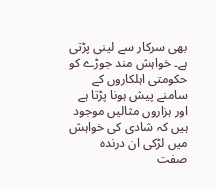بھی سرکار سے لینی پڑتی ہے۔ خواہش مند جوڑے کو حکومتی اہلکاروں کے سامنے پیش ہونا پڑتا ہے اور ہزاروں مثالیں موجود ہیں کہ شادی کی خواہش میں لڑکی ان درندہ صفت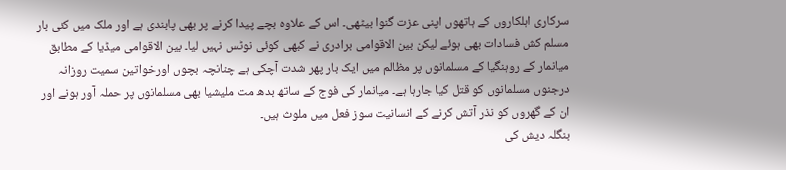سرکاری اہلکاروں کے ہاتھوں اپنی عزت گنوا بیٹھی۔ اس کے علاوہ بچے پیدا کرنے پر بھی پابندی ہے اور ملک میں کئی بار مسلم کش فسادات بھی ہوئے لیکن بین الاقوامی برادری نے کبھی کوئی نوٹس نہیں لیا۔ بین الاقوامی میڈیا کے مطابق میانمار کے روہنگیا کے مسلمانوں پر مظالم میں ایک بار پھر شدت آچکی ہے چنانچہ بچوں اورخواتین سمیت روزانہ درجنوں مسلمانوں کو قتل کیا جارہا ہے۔ میانمار کی فوج کے ساتھ بدھ مت ملیشیا بھی مسلمانوں پر حملہ آور ہونے اور ان کے گھروں کو نذر آتش کرنے کے انسانیت سوز فعل میں ملوث ہیں۔
بنگلہ دیش کی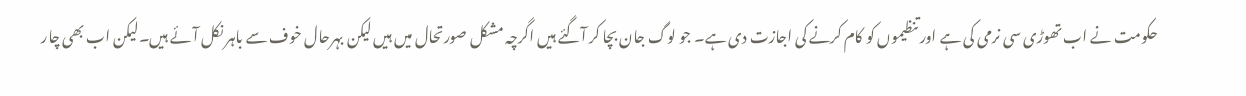حکومت نے اب تھوڑی سی نرمی کی ہے اور تنظیموں کو کام کرنے کی اجازت دی ہے۔ جو لوگ جان بچا کر آگئے ہیں اگرچہ مشکل صورتحال میں ہیں لیکن بہرحال خوف سے باہر نکل آئے ہیں۔لیکن اب بھی چار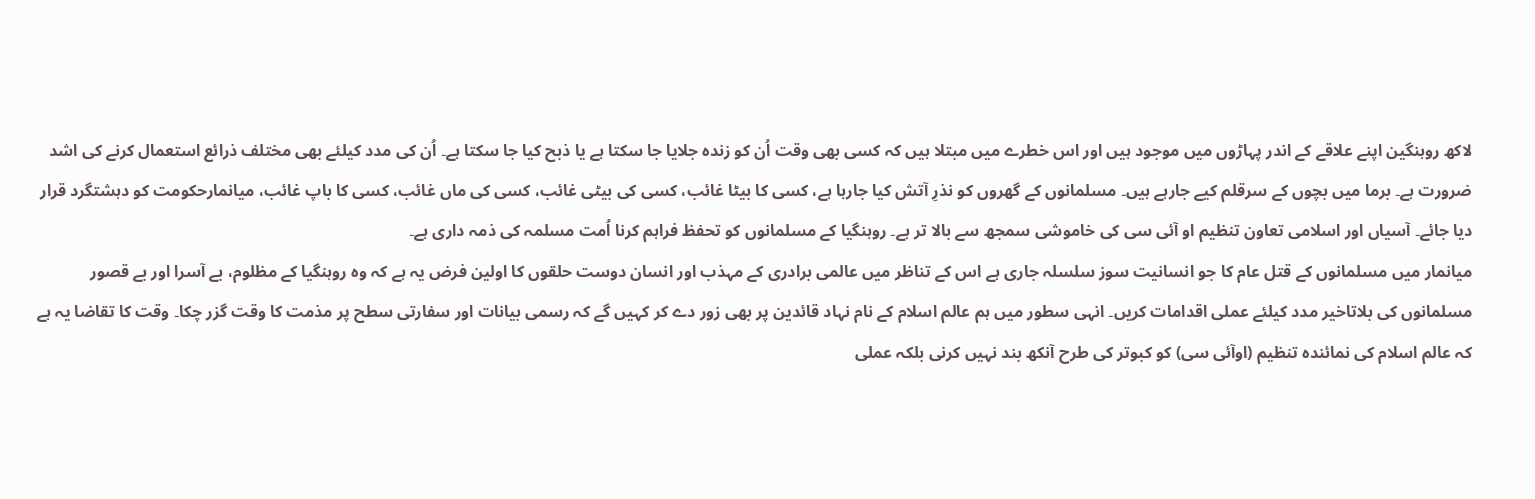لاکھ روہنگین اپنے علاقے کے اندر پہاڑوں میں موجود ہیں اور اس خطرے میں مبتلا ہیں کہ کسی بھی وقت اُن کو زندہ جلایا جا سکتا ہے یا ذبح کیا جا سکتا ہے۔ اُن کی مدد کیلئے بھی مختلف ذرائع استعمال کرنے کی اشد ضرورت ہے۔ برما میں بچوں کے سرقلم کیے جارہے ہیں۔ مسلمانوں کے گھروں کو نذرِ آتش کیا جارہا ہے، کسی کا بیٹا غائب، کسی کی بیٹی غائب، کسی کی ماں غائب، کسی کا باپ غائب، میانمارحکومت کو دہشتگرد قرار دیا جائے۔ آسیاں اور اسلامی تعاون تنظیم او آئی سی کی خاموشی سمجھ سے بالا تر ہے۔ روہنگیا کے مسلمانوں کو تحفظ فراہم کرنا اُمت مسلمہ کی ذمہ داری ہے۔
میانمار میں مسلمانوں کے قتل عام کا جو انسانیت سوز سلسلہ جاری ہے اس کے تناظر میں عالمی برادری کے مہذب اور انسان دوست حلقوں کا اولین فرض یہ ہے کہ وہ روہنگیا کے مظلوم، بے آسرا اور بے قصور مسلمانوں کی بلاتاخیر مدد کیلئے عملی اقدامات کریں۔ انہی سطور میں ہم عالم اسلام کے نام نہاد قائدین پر بھی زور دے کر کہیں گے کہ رسمی بیانات اور سفارتی سطح پر مذمت کا وقت گزر چکا۔ وقت کا تقاضا یہ ہے کہ عالم اسلام کی نمائندہ تنظیم (اوآئی سی) کو کبوتر کی طرح آنکھ بند نہیں کرنی بلکہ عملی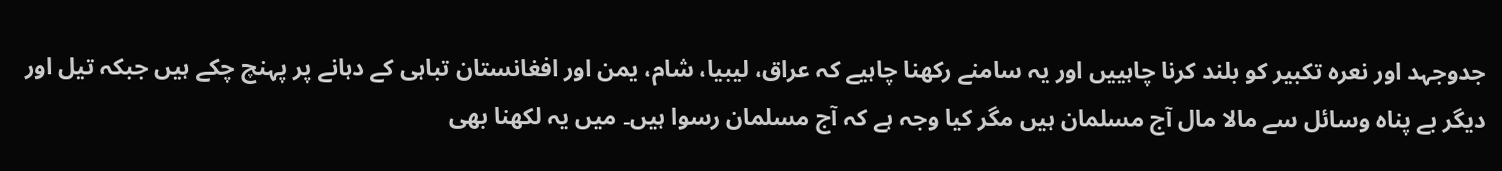جدوجہد اور نعرہ تکبیر کو بلند کرنا چاہییں اور یہ سامنے رکھنا چاہیے کہ عراق، لیبیا، شام، یمن اور افغانستان تباہی کے دہانے پر پہنچ چکے ہیں جبکہ تیل اور دیگر بے پناہ وسائل سے مالا مال آج مسلمان ہیں مگر کیا وجہ ہے کہ آج مسلمان رسوا ہیں۔ میں یہ لکھنا بھی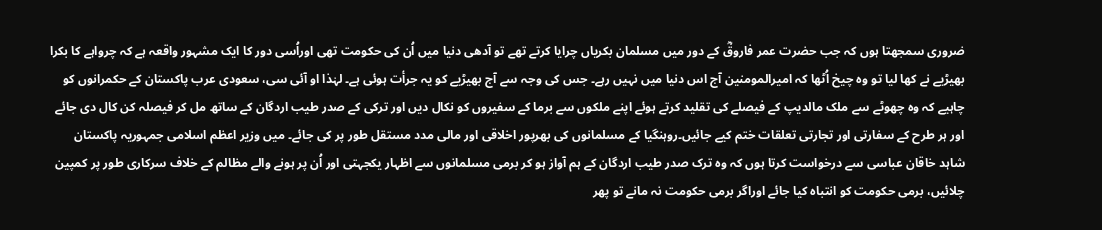ضروری سمجھتا ہوں کہ جب حضرت عمر فاروقؓ کے دور میں مسلمان بکریاں چرایا کرتے تھے تو آدھی دنیا میں اُن کی حکومت تھی اوراُسی دور کا ایک مشہور واقعہ ہے کہ چرواہے کا بکرا بھیڑیے نے کھا لیا تو وہ چیخ اُٹھا کہ امیرالمومنین آج اس دنیا میں نہیں رہے۔ جس کی وجہ سے آج بھیڑیے کو یہ جرأت ہوئی ہے۔ لہٰذا او آئی سی، سعودی عرب پاکستان کے حکمرانوں کو چاہیے کہ وہ چھوٹے سے ملک مالدیپ کے فیصلے کی تقلید کرتے ہوئے اپنے ملکوں سے برما کے سفیروں کو نکال دیں اور ترکی کے صدر طیب اردگان کے ساتھ مل کر فیصلہ کن کال دی جائے اور ہر طرح کے سفارتی اور تجارتی تعلقات ختم کیے جائیں۔روہنگیا کے مسلمانوں کی بھرپور اخلاقی اور مالی مدد مستقل طور پر کی جائے۔ میں وزیر اعظم اسلامی جمہوریہ پاکستان شاہد خاقان عباسی سے درخواست کرتا ہوں کہ وہ ترک صدر طیب اردگان کے ہم آواز ہو کر برمی مسلمانوں سے اظہار یکجہتی اور اُن پر ہونے والے مظالم کے خلاف سرکاری طور پر کمپین چلائیں، برمی حکومت کو انتباہ کیا جائے اوراگر برمی حکومت نہ مانے تو پھر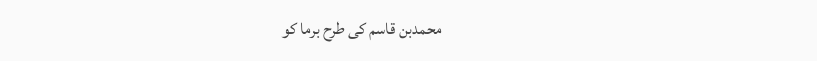محمدبن قاسم کی طرح برما کو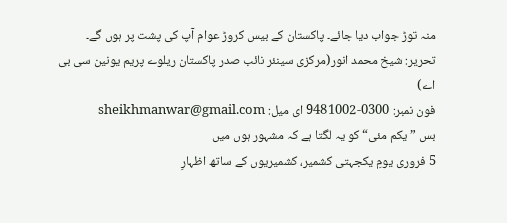منہ توڑ جواب دیا جائے۔ پاکستان کے بیس کروڑ عوام آپ کی پشت پر ہوں گے۔
تحریر: شیخ محمد انور(مرکزی سینئر نائب صدر پاکستان ریلوے پریم یونین سی بی اے)
فون نمبر: 0300-9481002 ای میل: sheikhmanwar@gmail.com
بس ”یکم مئی“ کو یہ لگتا ہے کہ مشہور ہوں میں
5 فروری یومِ یکجہتی کشمیر، کشمیریوں کے ساتھ اظہارِ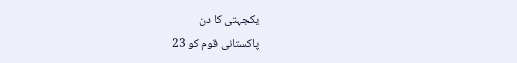یکجہتی کا دن
پاکستانی قوم کو 23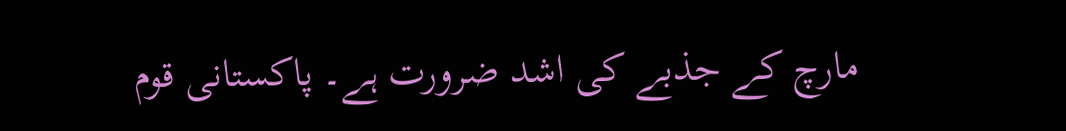مارچ کے جذبے کی اشد ضرورت ہے۔ پاکستانی قوم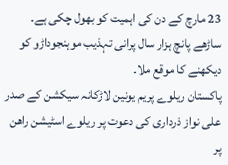23 مارچ کے دن کی اہمیت کو بھول چکی ہے۔
ساڑھے پانچ ہزار سال پرانی تہذیب موہنجوداڑو کو دیکھنے کا موقع ملا۔
پاکستان ریلوے پریم یونین لاڑکانہ سیکشن کے صدر علی نواز ذرداری کی دعوت پر ریلوے اسٹیشن راھن پر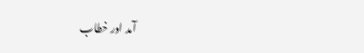آمد اور خطاب